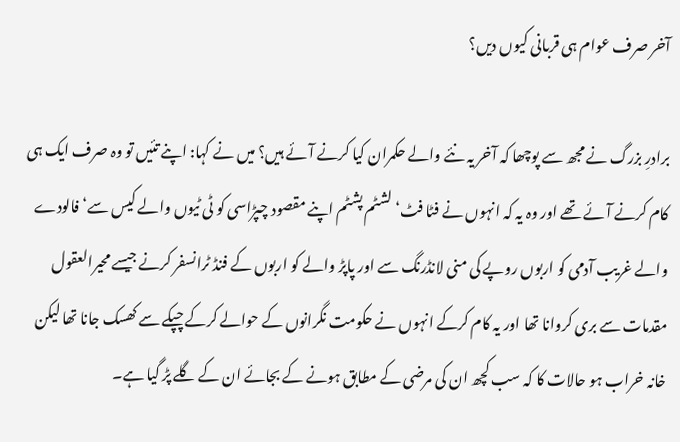آخر صرف عوام ہی قربانی کیوں دیں؟

برادرِ بزرگ نے مجھ سے پوچھا کہ آخر یہ نئے والے حکمران کیا کرنے آئے ہیں؟ میں نے کہا: اپنے تئیں تو وہ صرف ایک ہی کام کرنے آئے تھے اور وہ یہ کہ انہوں نے فٹا فٹ‘ لشٹم پشٹم اپنے مقصود چپڑاسی کو ٹی ٹیوں والے کیس سے‘ فالودے والے غریب آدمی کو اربوں روپے کی منی لانڈرنگ سے اور پاپڑ والے کو اربوں کے فنڈ ٹرانسفر کرنے جیسے محیرالعقول مقدمات سے بری کروانا تھا اور یہ کام کرکے انہوں نے حکومت نگرانوں کے حوالے کرکے چپکے سے کھسک جانا تھا لیکن خانہ خراب ہو حالات کا کہ سب کچھ ان کی مرضی کے مطابق ہونے کے بجائے ان کے گلے پڑ گیا ہے۔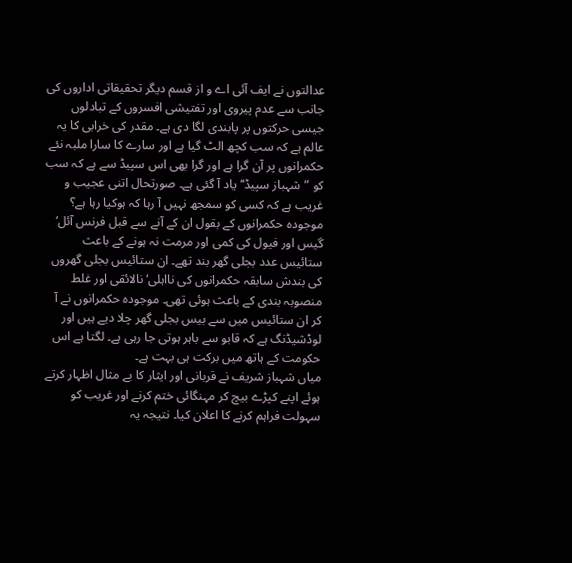عدالتوں نے ایف آئی اے و از قسم دیگر تحقیقاتی اداروں کی جانب سے عدم پیروی اور تفتیشی افسروں کے تبادلوں جیسی حرکتوں پر پابندی لگا دی ہے۔ مقدر کی خرابی کا یہ عالم ہے کہ سب کچھ الٹ گیا ہے اور سارے کا سارا ملبہ نئے حکمرانوں پر آن گرا ہے اور گرا بھی اس سپیڈ سے ہے کہ سب کو ”شہباز سپیڈ‘‘ یاد آ گئی ہے۔ صورتحال اتنی عجیب و غریب ہے کہ کسی کو سمجھ نہیں آ رہا کہ ہوکیا رہا ہے؟ موجودہ حکمرانوں کے بقول ان کے آنے سے قبل فرنس آئل‘ گیس اور فیول کی کمی اور مرمت نہ ہونے کے باعث ستائیس عدد بجلی گھر بند تھے۔ ان ستائیس بجلی گھروں کی بندش سابقہ حکمرانوں کی نااہلی‘ نالائقی اور غلط منصوبہ بندی کے باعث ہوئی تھی۔ موجودہ حکمرانوں نے آ کر ان ستائیس میں سے بیس بجلی گھر چلا دیے ہیں اور لوڈشیڈنگ ہے کہ قابو سے باہر ہوتی جا رہی ہے۔ لگتا ہے اس حکومت کے ہاتھ میں برکت ہی بہت ہے۔
میاں شہباز شریف نے قربانی اور ایثار کا بے مثال اظہار کرتے ہوئے اپنے کپڑے بیچ کر مہنگائی ختم کرنے اور غریب کو سہولت فراہم کرنے کا اعلان کیا۔ نتیجہ یہ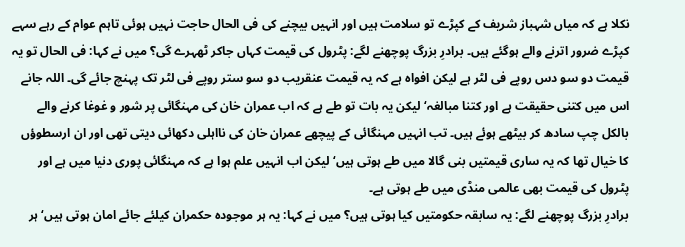نکلا ہے کہ میاں شہباز شریف کے کپڑے تو سلامت ہیں اور انہیں بیچنے کی فی الحال حاجت نہیں ہوئی تاہم عوام کے رہے سہے کپڑے ضرور اترنے والے ہوگئے ہیں۔ برادرِ بزرگ پوچھنے لگے: پٹرول کی قیمت کہاں جاکر ٹھہرے گی؟ میں نے کہا: فی الحال تو یہ قیمت دو سو دس روپے فی لٹر ہے لیکن افواہ ہے کہ یہ قیمت عنقریب دو سو ستر روپے فی لٹر تک پہنچ جائے گی۔ اللہ جانے اس میں کتنی حقیقت ہے اور کتنا مبالغہ‘ لیکن یہ بات تو طے ہے کہ اب عمران خان کی مہنگائی پر شور و غوغا کرنے والے بالکل چپ سادھ کر بیٹھے ہوئے ہیں۔ تب انہیں مہنگائی کے پیچھے عمران خان کی نااہلی دکھائی دیتی تھی اور ان ارسطوؤں کا خیال تھا کہ یہ ساری قیمتیں بنی گالا میں طے ہوتی ہیں‘ لیکن اب انہیں علم ہوا ہے کہ مہنگائی پوری دنیا میں ہے اور پٹرول کی قیمت بھی عالمی منڈی میں طے ہوتی ہے۔
برادرِ بزرگ پوچھنے لگے: یہ سابقہ حکومتیں کیا ہوتی ہیں؟ میں نے کہا: یہ ہر موجودہ حکمران کیلئے جائے امان ہوتی ہیں‘ ہر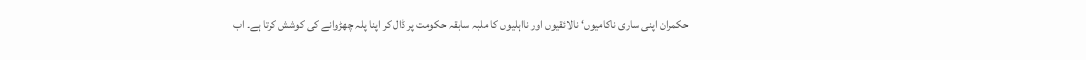حکمران اپنی ساری ناکامیوں‘ نالائقیوں اور نااہلیوں کا ملبہ سابقہ حکومت پر ڈال کر اپنا پلہ چھڑوانے کی کوشش کرتا ہے۔ اب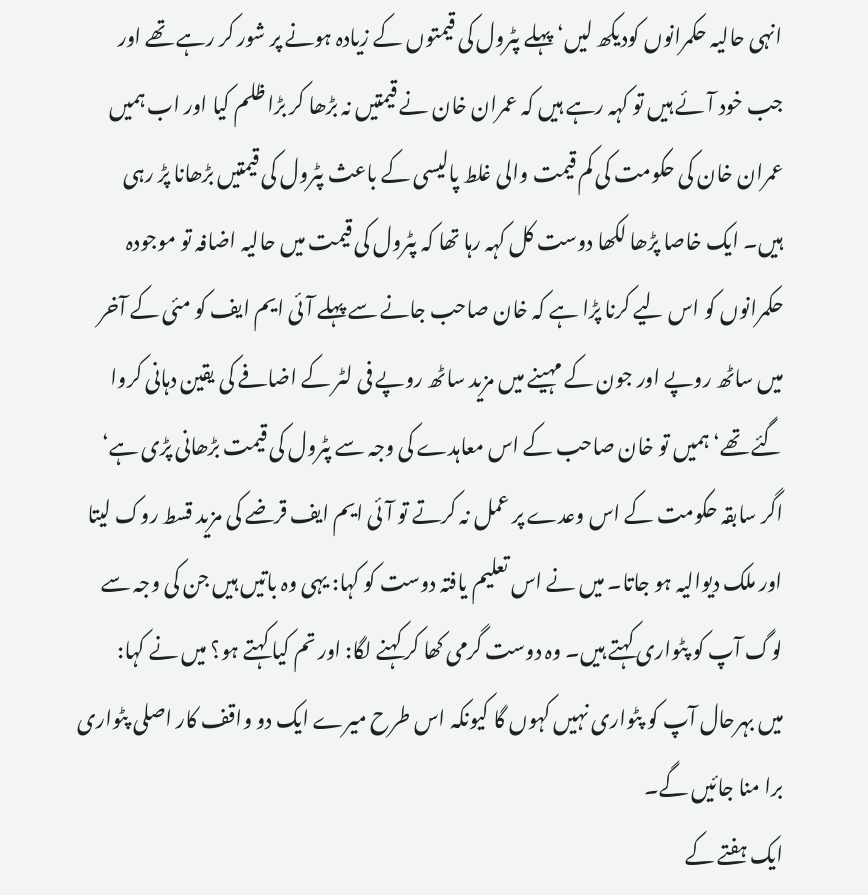انہی حالیہ حکمرانوں کودیکھ لیں‘ پہلے پٹرول کی قیمتوں کے زیادہ ہونے پر شور کر رہے تھے اور جب خود آئے ہیں تو کہہ رہے ہیں کہ عمران خان نے قیمتیں نہ بڑھا کر بڑا ظلم کیا اور اب ہمیں عمران خان کی حکومت کی کم قیمت والی غلط پالیسی کے باعث پٹرول کی قیمتیں بڑھانا پڑ رہی ہیں۔ ایک خاصا پڑھا لکھا دوست کل کہہ رہا تھا کہ پٹرول کی قیمت میں حالیہ اضافہ تو موجودہ حکمرانوں کو اس لیے کرنا پڑا ہے کہ خان صاحب جانے سے پہلے آئی ایم ایف کو مئی کے آخر میں ساٹھ روپے اور جون کے مہینے میں مزید ساٹھ روپے فی لٹر کے اضافے کی یقین دہانی کروا گئے تھے‘ ہمیں تو خان صاحب کے اس معاہدے کی وجہ سے پٹرول کی قیمت بڑھانی پڑی ہے‘ اگر سابقہ حکومت کے اس وعدے پر عمل نہ کرتے تو آئی ایم ایف قرضے کی مزید قسط روک لیتا اور ملک دیوالیہ ہو جاتا۔ میں نے اس تعلیم یافتہ دوست کو کہا: یہی وہ باتیں ہیں جن کی وجہ سے لوگ آپ کو پٹواری کہتے ہیں۔ وہ دوست گرمی کھا کر کہنے لگا: اور تم کیا کہتے ہو؟ میں نے کہا: میں بہرحال آپ کو پٹواری نہیں کہوں گا کیونکہ اس طرح میرے ایک دو واقف کار اصلی پٹواری برا منا جائیں گے۔
ایک ہفتے کے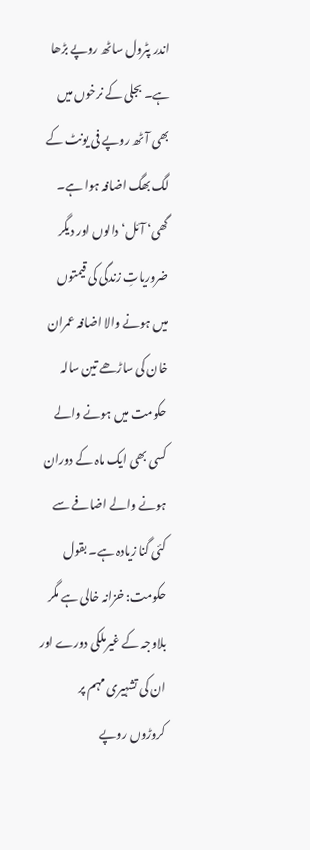اندر پٹرول ساٹھ روپے بڑھا ہے۔ بجلی کے نرخوں میں بھی آٹھ روپے فی یونٹ کے لگ بھگ اضافہ ہوا ہے۔ گھی‘ آئل‘ دالوں اور دیگر ضروریاتِ زندگی کی قیمتوں میں ہونے والا اضافہ عمران خان کی ساڑھے تین سالہ حکومت میں ہونے والے کسی بھی ایک ماہ کے دوران ہونے والے اضافے سے کئی گنا زیادہ ہے۔ بقول حکومت: خزانہ خالی ہے مگر بلاوجہ کے غیرملکی دورے اور ان کی تشہیری مہم پر کروڑوں روپے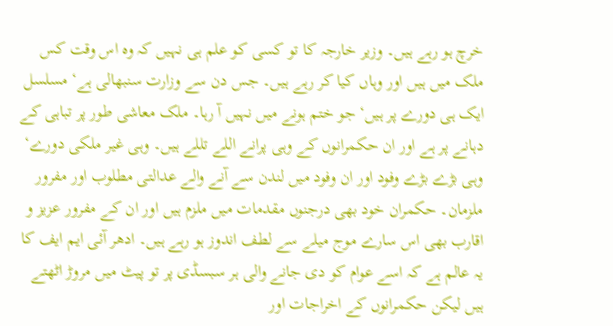خرچ ہو رہے ہیں۔ وزیر خارجہ کا تو کسی کو علم ہی نہیں کہ وہ اس وقت کس ملک میں ہیں اور وہاں کیا کر رہے ہیں۔ جس دن سے وزارت سنبھالی ہے‘ مسلسل ایک ہی دورے پر ہیں‘ جو ختم ہونے میں نہیں آ رہا۔ ملک معاشی طور پر تباہی کے دہانے پر ہے اور ان حکمرانوں کے وہی پرانے اللے تللے ہیں۔ وہی غیر ملکی دورے‘ وہی بڑے بڑے وفود اور ان وفود میں لندن سے آنے والے عدالتی مطلوب اور مفرور ملزمان۔ حکمران خود بھی درجنوں مقدمات میں ملزم ہیں اور ان کے مفرور عزیز و اقارب بھی اس سارے موج میلے سے لطف اندوز ہو رہے ہیں۔ ادھر آئی ایم ایف کا یہ عالم ہے کہ اسے عوام کو دی جانے والی ہر سبسڈی پر تو پیٹ میں مروڑ اٹھتے ہیں لیکن حکمرانوں کے اخراجات اور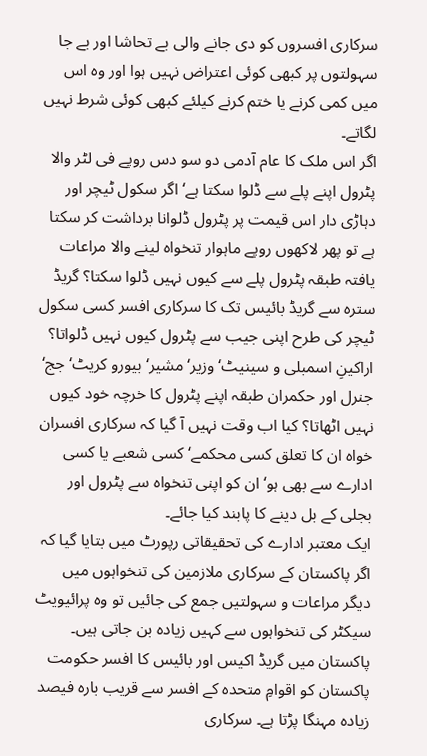سرکاری افسروں کو دی جانے والی بے تحاشا اور بے جا سہولتوں پر کبھی کوئی اعتراض نہیں ہوا اور وہ اس میں کمی کرنے یا ختم کرنے کیلئے کبھی کوئی شرط نہیں لگاتے۔
اگر اس ملک کا عام آدمی دو سو دس روپے فی لٹر والا پٹرول اپنے پلے سے ڈلوا سکتا ہے‘ اگر سکول ٹیچر اور دہاڑی دار اس قیمت پر پٹرول ڈلوانا برداشت کر سکتا ہے تو پھر لاکھوں روپے ماہوار تنخواہ لینے والا مراعات یافتہ طبقہ پٹرول پلے سے کیوں نہیں ڈلوا سکتا؟ گریڈ سترہ سے گریڈ بائیس تک کا سرکاری افسر کسی سکول ٹیچر کی طرح اپنی جیب سے پٹرول کیوں نہیں ڈلواتا؟ اراکینِ اسمبلی و سینیٹ‘ وزیر‘ مشیر‘ بیورو کریٹ‘ جج‘ جنرل اور حکمران طبقہ اپنے پٹرول کا خرچہ خود کیوں نہیں اٹھاتا؟ کیا اب وقت نہیں آ گیا کہ سرکاری افسران خواہ ان کا تعلق کسی محکمے‘ کسی شعبے یا کسی ادارے سے بھی ہو‘ ان کو اپنی تنخواہ سے پٹرول اور بجلی کے بل دینے کا پابند کیا جائے۔
ایک معتبر ادارے کی تحقیقاتی رپورٹ میں بتایا گیا کہ اگر پاکستان کے سرکاری ملازمین کی تنخواہوں میں دیگر مراعات و سہولتیں جمع کی جائیں تو وہ پرائیویٹ سیکٹر کی تنخواہوں سے کہیں زیادہ بن جاتی ہیں۔ پاکستان میں گریڈ اکیس اور بائیس کا افسر حکومت پاکستان کو اقوامِ متحدہ کے افسر سے قریب بارہ فیصد زیادہ مہنگا پڑتا ہے۔ سرکاری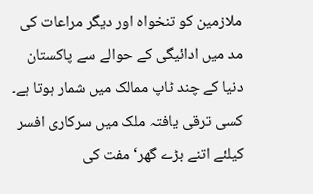ملازمین کو تنخواہ اور دیگر مراعات کی مد میں ادائیگی کے حوالے سے پاکستان دنیا کے چند ٹاپ ممالک میں شمار ہوتا ہے۔ کسی ترقی یافتہ ملک میں سرکاری افسر کیلئے اتنے بڑے گھر‘ مفت کی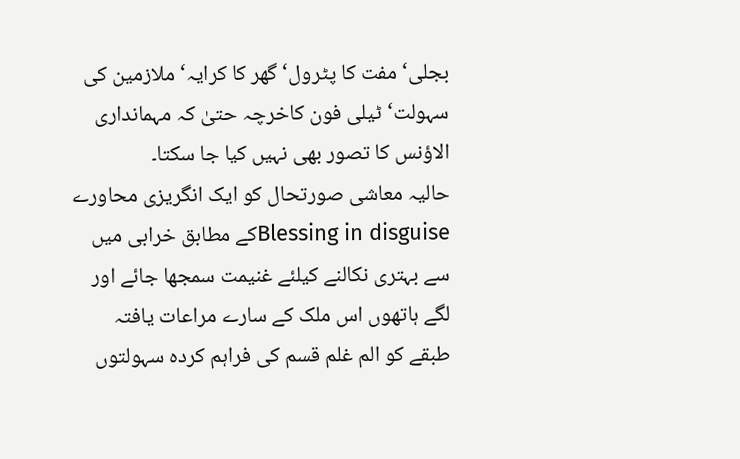بجلی‘ مفت کا پٹرول‘ گھر کا کرایہ‘ ملازمین کی سہولت‘ ٹیلی فون کاخرچہ حتیٰ کہ مہمانداری الاؤنس کا تصور بھی نہیں کیا جا سکتا۔
حالیہ معاشی صورتحال کو ایک انگریزی محاورے Blessing in disguiseکے مطابق خرابی میں سے بہتری نکالنے کیلئے غنیمت سمجھا جائے اور لگے ہاتھوں اس ملک کے سارے مراعات یافتہ طبقے کو الم غلم قسم کی فراہم کردہ سہولتوں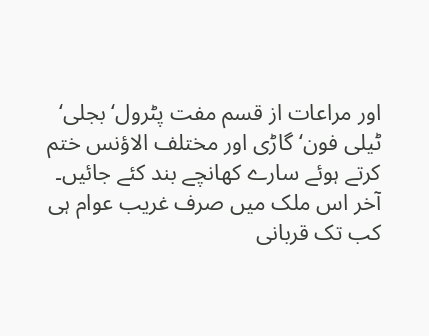اور مراعات از قسم مفت پٹرول‘ بجلی‘ ٹیلی فون‘ گاڑی اور مختلف الاؤنس ختم کرتے ہوئے سارے کھانچے بند کئے جائیں۔ آخر اس ملک میں صرف غریب عوام ہی کب تک قربانی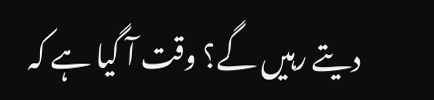دیتے رہیں گے؟ وقت آ گیا ہے کہ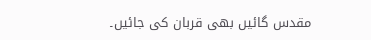مقدس گائیں بھی قربان کی جائیں۔